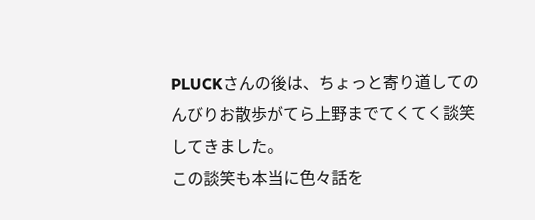PLUCKさんの後は、ちょっと寄り道してのんびりお散歩がてら上野までてくてく談笑してきました。
この談笑も本当に色々話を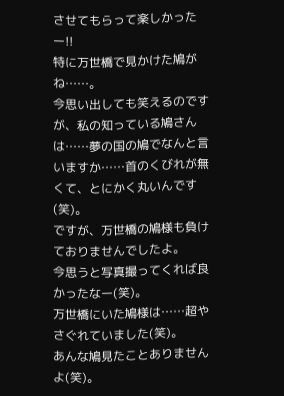させてもらって楽しかったー!!
特に万世橋で見かけた鳩がね……。
今思い出しても笑えるのですが、私の知っている鳩さんは……夢の国の鳩でなんと言いますか……首のくびれが無くて、とにかく丸いんです(笑)。
ですが、万世橋の鳩様も負けておりませんでしたよ。
今思うと写真撮ってくれば良かったなー(笑)。
万世橋にいた鳩様は……超やさぐれていました(笑)。
あんな鳩見たことありませんよ(笑)。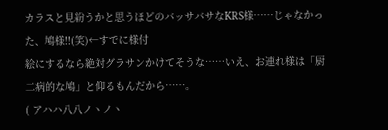カラスと見紛うかと思うほどのバッサバサなKRS様……じゃなかった、鳩様!!(笑)←すでに様付
絵にするなら絶対グラサンかけてそうな……いえ、お連れ様は「厨二病的な鳩」と仰るもんだから……。
( アハハ八八ノヽノヽ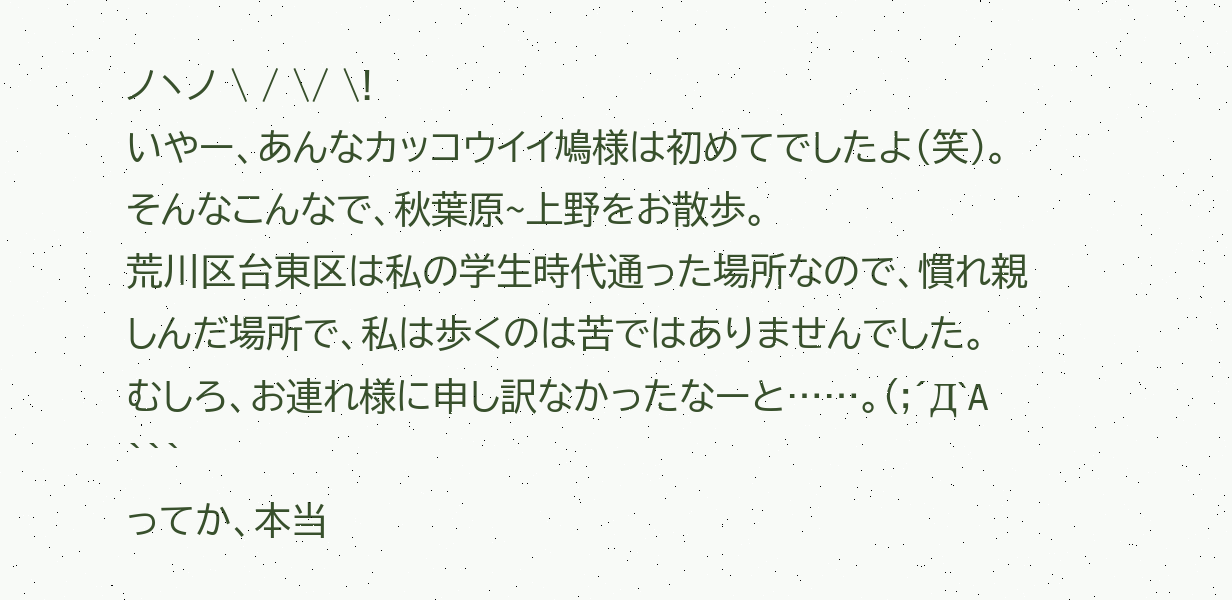ノヽノ \ / \/ \!
いやー、あんなカッコウイイ鳩様は初めてでしたよ(笑)。
そんなこんなで、秋葉原~上野をお散歩。
荒川区台東区は私の学生時代通った場所なので、慣れ親しんだ場所で、私は歩くのは苦ではありませんでした。
むしろ、お連れ様に申し訳なかったなーと……。(;´Д`A ```
ってか、本当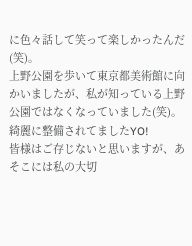に色々話して笑って楽しかったんだ(笑)。
上野公園を歩いて東京都美術館に向かいましたが、私が知っている上野公園ではなくなっていました(笑)。
綺麗に整備されてましたYO!
皆様はご存じないと思いますが、あそこには私の大切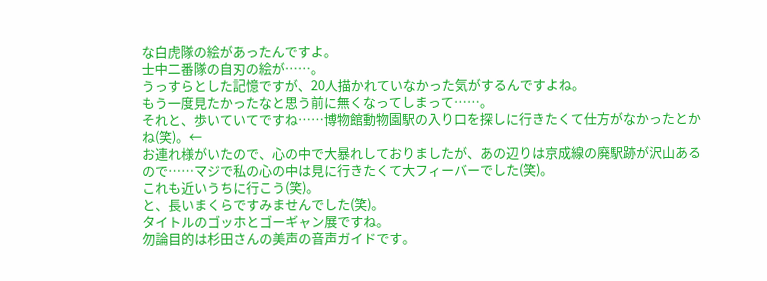な白虎隊の絵があったんですよ。
士中二番隊の自刃の絵が……。
うっすらとした記憶ですが、20人描かれていなかった気がするんですよね。
もう一度見たかったなと思う前に無くなってしまって……。
それと、歩いていてですね……博物館動物園駅の入り口を探しに行きたくて仕方がなかったとかね(笑)。←
お連れ様がいたので、心の中で大暴れしておりましたが、あの辺りは京成線の廃駅跡が沢山あるので……マジで私の心の中は見に行きたくて大フィーバーでした(笑)。
これも近いうちに行こう(笑)。
と、長いまくらですみませんでした(笑)。
タイトルのゴッホとゴーギャン展ですね。
勿論目的は杉田さんの美声の音声ガイドです。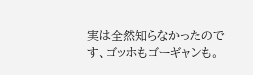実は全然知らなかったのです、ゴッホもゴーギャンも。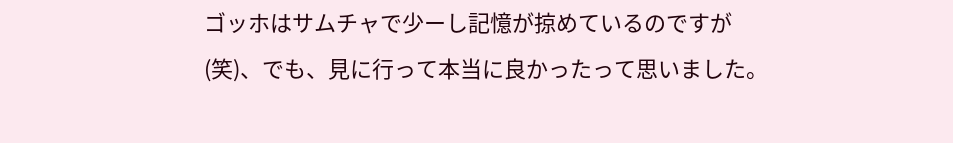ゴッホはサムチャで少ーし記憶が掠めているのですが(笑)、でも、見に行って本当に良かったって思いました。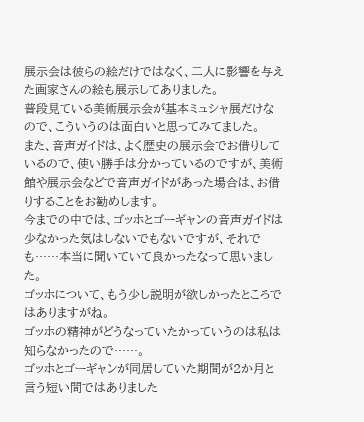展示会は彼らの絵だけではなく、二人に影響を与えた画家さんの絵も展示してありました。
普段見ている美術展示会が基本ミュシャ展だけなので、こういうのは面白いと思ってみてました。
また、音声ガイドは、よく歴史の展示会でお借りしているので、使い勝手は分かっているのですが、美術館や展示会などで音声ガイドがあった場合は、お借りすることをお勧めします。
今までの中では、ゴッホとゴーギャンの音声ガイドは少なかった気はしないでもないですが、それでも……本当に聞いていて良かったなって思いました。
ゴッホについて、もう少し説明が欲しかったところではありますがね。
ゴッホの精神がどうなっていたかっていうのは私は知らなかったので……。
ゴッホとゴーギャンが同居していた期間が2か月と言う短い間ではありました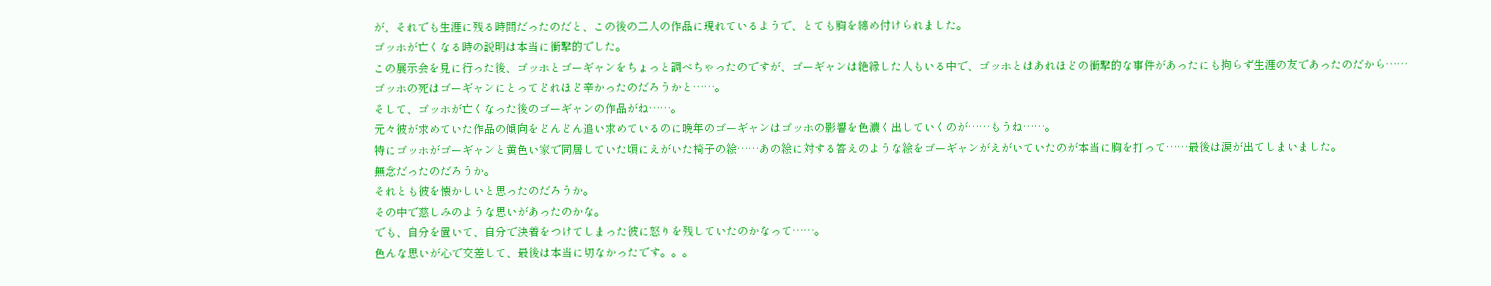が、それでも生涯に残る時間だったのだと、この後の二人の作品に現れているようで、とても胸を締め付けられました。
ゴッホが亡くなる時の説明は本当に衝撃的でした。
この展示会を見に行った後、ゴッホとゴーギャンをちょっと調べちゃったのですが、ゴーギャンは絶縁した人もいる中で、ゴッホとはあれほどの衝撃的な事件があったにも拘らず生涯の友であったのだから……ゴッホの死はゴーギャンにとってどれほど辛かったのだろうかと……。
そして、ゴッホが亡くなった後のゴーギャンの作品がね……。
元々彼が求めていた作品の傾向をどんどん追い求めているのに晩年のゴーギャンはゴッホの影響を色濃く出していくのが……もうね……。
特にゴッホがゴーギャンと黄色い家で同居していた頃にえがいた椅子の絵……あの絵に対する答えのような絵をゴーギャンがえがいていたのが本当に胸を打って……最後は涙が出てしまいました。
無念だったのだろうか。
それとも彼を懐かしいと思ったのだろうか。
その中で慈しみのような思いがあったのかな。
でも、自分を置いて、自分で決着をつけてしまった彼に怒りを残していたのかなって……。
色んな思いが心で交差して、最後は本当に切なかったです。。。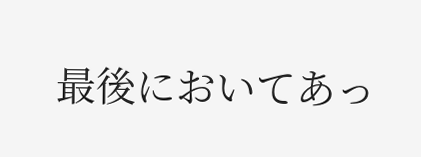最後においてあっ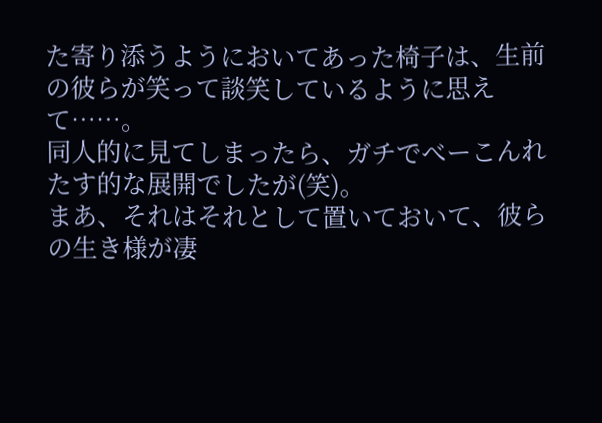た寄り添うようにおいてあった椅子は、生前の彼らが笑って談笑しているように思えて……。
同人的に見てしまったら、ガチでべーこんれたす的な展開でしたが(笑)。
まあ、それはそれとして置いておいて、彼らの生き様が凄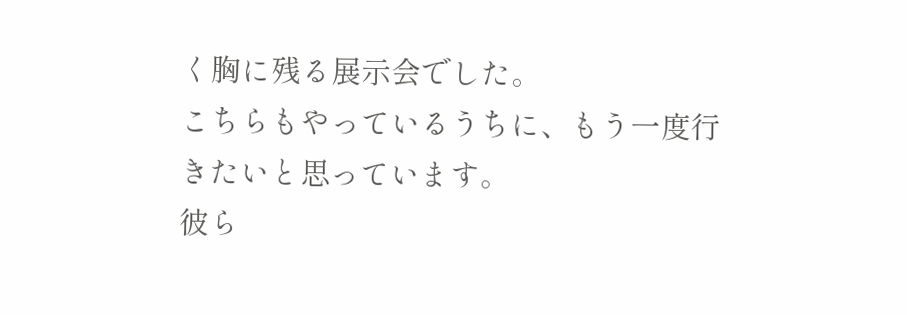く胸に残る展示会でした。
こちらもやっているうちに、もう一度行きたいと思っています。
彼ら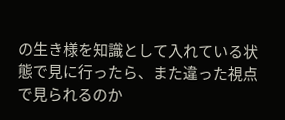の生き様を知識として入れている状態で見に行ったら、また違った視点で見られるのか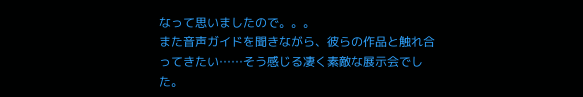なって思いましたので。。。
また音声ガイドを聞きながら、彼らの作品と触れ合ってきたい……そう感じる凄く素敵な展示会でした。